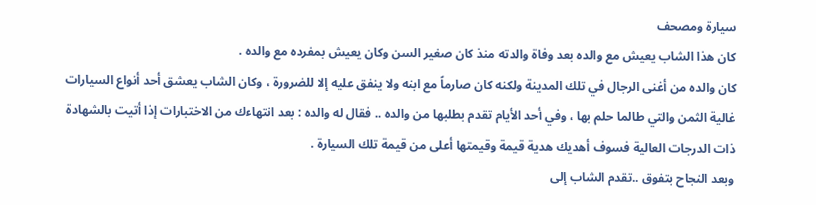سيارة ومصحف
كان هذا الشاب يعيش مع والده بعد وفاة والدته منذ كان صغير السن وكان يعيش بمفرده مع والده .
كان والده من أغنى الرجال في تلك المدينة ولكنه كان صارماً مع ابنه ولا ينفق عليه إلا للضرورة ، وكان الشاب يعشق أحد أنواع السيارات غالية الثمن والتي طالما حلم بها ، وفي أحد الأيام تقدم بطلبها من والده .. فقال له والده : بعد انتهاءك من الاختبارات إذا أتيت بالشهادة ذات الدرجات العالية فسوف أهديك هدية قيمة وقيمتها أعلى من قيمة تلك السيارة .
وبعد النجاح بتفوق ..تقدم الشاب إلى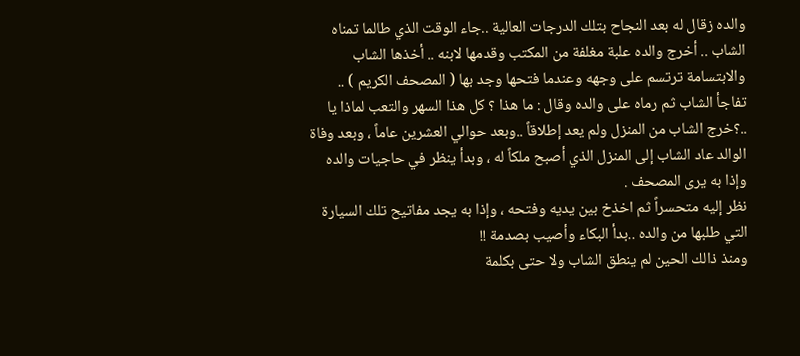والده زقال له بعد النجاح بتلك الدرجات العالية ..جاء الوقت الذي طالما تمناه الشاب .. أخرج والده علبة مغلفة من المكتب وقدمها لابنه .. أخذها الشاب والابتسامة ترتسم على وجهه وعندما فتحها وجد بها ( المصحف الكريم ) ..
تفاجأ الشاب ثم رماه على والده وقال : ما هذا ؟ كل هذا السهر والتعب لماذا يا ..؟خرج الشاب من المنزل ولم يعد إطلاقاً ..وبعد حوالي العشرين عاماً ، وبعد وفاة الوالد عاد الشاب إلى المنزل الذي أصبح ملكاً له ، وبدأ ينظر في حاجيات والده وإذا به يرى المصحف .
نظر إليه متحسراً ثم اخذخ بين يديه وفتحه ، وإذا به يجد مفاتيح تلك السيارة التي طلبها من والده ..بدأ البكاء وأصيب بصدمة !!
ومنذ ذالك الحين لم ينطق الشاب ولا حتى بكلمة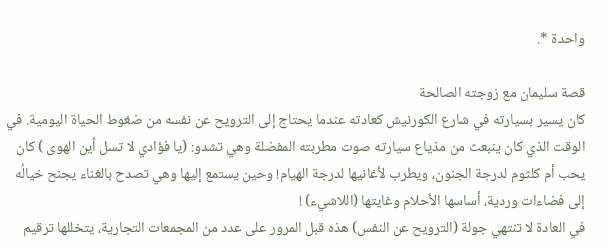واحدة *.

قصة سليمان مع زوجته الصالحة
كان يسير بسيارته في شارع الكورنيش كعادته عندما يحتاج إلى الترويح عن نفسه من ضغوط الحياة اليومية. في الوقت الذي كان ينبعث من مذياع سيارته صوت مطربته المفضلة وهي تشدو: (يا فؤادي لا تسل أين الهوى ) كان يحب أم كلثوم لدرجة الجنون، ويطرب لأغانيها لدرجة الهيام! وحين يستمع إليها وهي تصدح بالغناء يجنح خيالُه إلى فضاءات وردية، أساسها الأحلام وغايتها (اللاشيء) !
في العادة لا تنتهي جولة (الترويح عن النفس) هذه قبل المرور على عدد من المجمعات التجارية، يتخللها ترقيم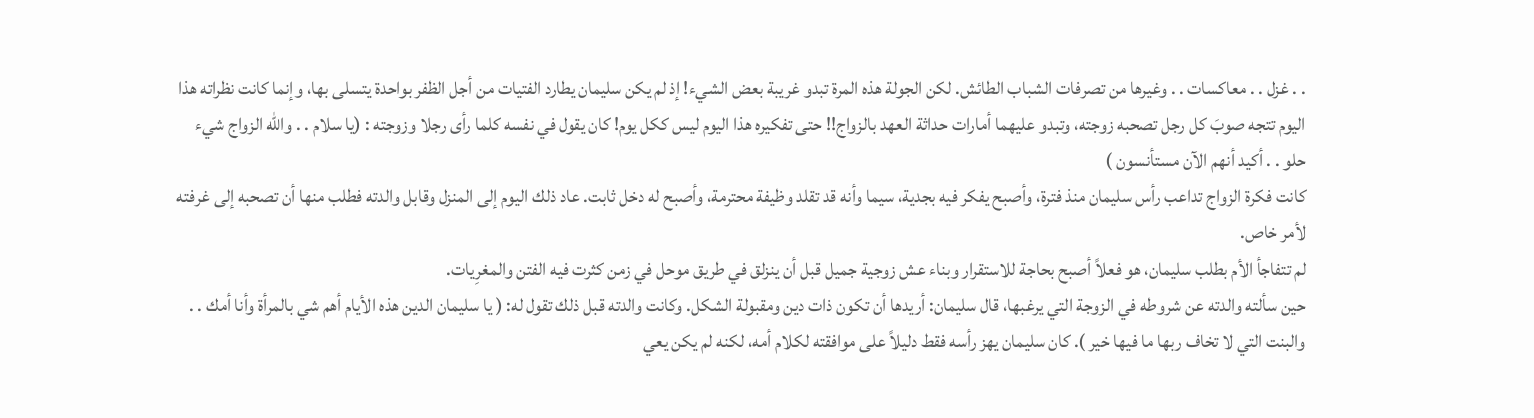. . غزل . . معاكسات . . وغيرها من تصرفات الشباب الطائش. لكن الجولة هذه المرة تبدو غريبة بعض الشيء! إذ لم يكن سليمان يطارد الفتيات من أجل الظفر بواحدة يتسلى بها، وإنما كانت نظراته هذا اليوم تتجه صوبَ كل رجل تصحبه زوجته، وتبدو عليهما أمارات حداثة العهد بالزواج!! حتى تفكيره هذا اليوم ليس ككل يوم! كان يقول في نفسه كلما رأى رجلا وزوجته : (يا سلام . . والله الزواج شيء حلو . . أكيد أنهم الآن مستأنسون )
كانت فكرة الزواج تداعب رأس سليمان منذ فترة، وأصبح يفكر فيه بجدية، سيما وأنه قد تقلد وظيفة محترمة، وأصبح له دخل ثابت. عاد ذلك اليوم إلى المنزل وقابل والدته فطلب منها أن تصحبه إلى غرفته لأمر خاص.
لم تتفاجأ الأم بطلب سليمان، هو فعلاً أصبح بحاجة للاستقرار وبناء عش زوجية جميل قبل أن ينزلق في طريق موحل في زمن كثرت فيه الفتن والمغرِيات.
حين سألته والدته عن شروطه في الزوجة التي يرغبها، قال سليمان: أريدها أن تكون ذات دين ومقبولة الشكل. وكانت والدته قبل ذلك تقول له: ( يا سليمان الدين هذه الأيام أهم شي بالمرأة وأنا أمك . . والبنت التي لا تخاف ربها ما فيها خير ). كان سليمان يهز رأسه فقط دليلاً على موافقته لكلام أمه، لكنه لم يكن يعي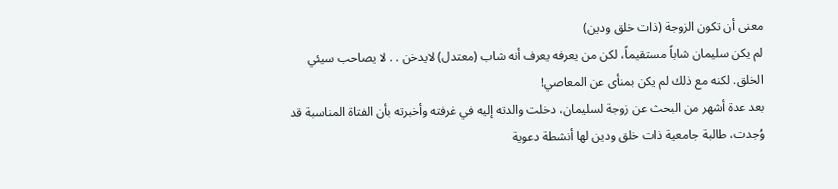معنى أن تكون الزوجة (ذات خلق ودين)
لم يكن سليمان شاباً مستقيماً، لكن من يعرفه يعرف أنه شاب (معتدل) لايدخن . . لا يصاحب سيئي الخلق. لكنه مع ذلك لم يكن بمنأى عن المعاصي!
بعد عدة أشهر من البحث عن زوجة لسليمان، دخلت والدته إليه في غرفته وأخبرته بأن الفتاة المناسبة قد وُجدت، طالبة جامعية ذات خلق ودين لها أنشطة دعوية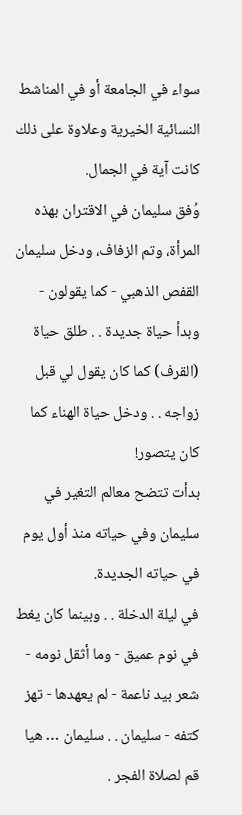سواء في الجامعة أو في المناشط النسائية الخيرية وعلاوة على ذلك كانت آية في الجمال.
وُفق سليمان في الاقتران بهذه المرأة، وتم الزفاف، ودخل سليمان القفص الذهبي - كما يقولون - وبدأ حياة جديدة . . طلق حياة (القرف) كما كان يقول لي قبل زواجه . . ودخل حياة الهناء كما كان يتصور!
بدأت تتضح معالم التغير في سليمان وفي حياته منذ أول يوم في حياته الجديدة.
في ليلة الدخلة . . وبينما كان يغط في نوم عميق - وما أثقل نومه - شعر بيد ناعمة - لم يعهدها - تهز كتفه - سليمان . . سليمان … هيا قم لصلاة الفجر .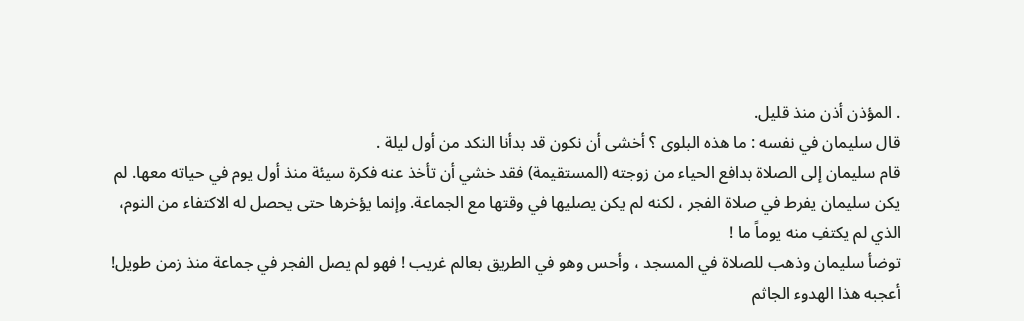. المؤذن أذن منذ قليل.
قال سليمان في نفسه : ما هذه البلوى ؟ أخشى أن نكون قد بدأنا النكد من أول ليلة .
قام سليمان إلى الصلاة بدافع الحياء من زوجته (المستقيمة) فقد خشي أن تأخذ عنه فكرة سيئة منذ أول يوم في حياته معها. لم يكن سليمان يفرط في صلاة الفجر ، لكنه لم يكن يصليها في وقتها مع الجماعة. وإنما يؤخرها حتى يحصل له الاكتفاء من النوم، الذي لم يكتفِ منه يوماً ما !
توضأ سليمان وذهب للصلاة في المسجد ، وأحس وهو في الطريق بعالم غريب ! فهو لم يصل الفجر في جماعة منذ زمن طويل! أعجبه هذا الهدوء الجاثم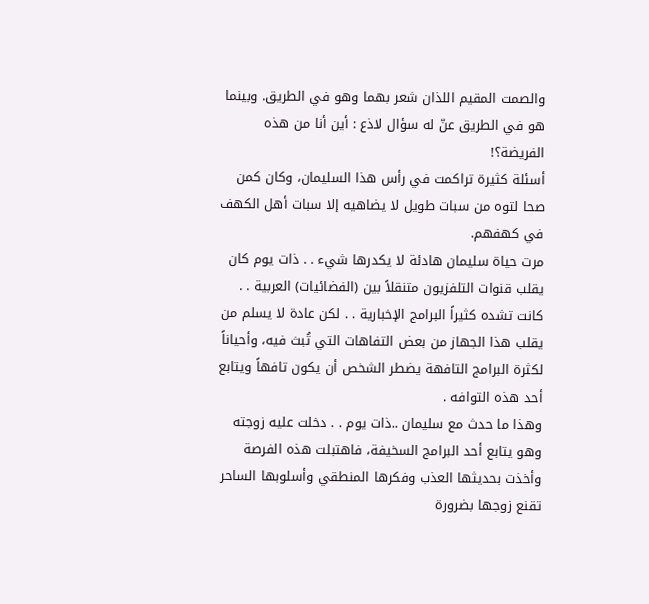والصمت المقيم اللذان شعر بهما وهو في الطريق. وبينما هو في الطريق عنّ له سؤال لاذع : أين أنا من هذه الفريضة؟!
أسئلة كثيرة تراكمت في رأس هذا السليمان، وكان كمن صحا لتوه من سبات طويل لا يضاهيه إلا سبات أهل الكهف في كهفهم.
مرت حياة سليمان هادئة لا يكدرها شيء . . ذات يوم كان يقلب قنوات التلفزيون متنقلاً بين (الفضائيات) العربية . . كانت تشده كثيراً البرامج الإخبارية . . لكن عادة لا يسلم من يقلب هذا الجهاز من بعض التفاهات التي تُبث فيه، وأحياناً لكثرة البرامج التافهة يضطر الشخص أن يكون تافهاً ويتابع أحد هذه التوافه .
وهذا ما حدث مع سليمان ..ذات يوم . . دخلت عليه زوجته وهو يتابع أحد البرامج السخيفة، فاهتبلت هذه الفرصة وأخذت بحديثها العذب وفكرها المنطقي وأسلوبها الساحر تقنع زوجها بضرورة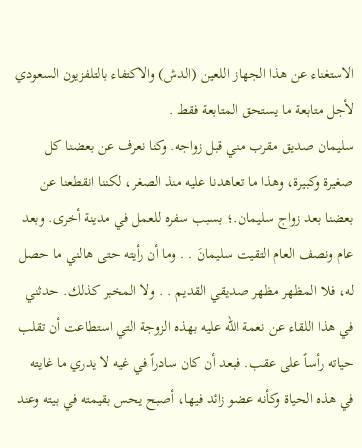الاستغناء عن هذا الجهاز اللعين (الدش) والاكتفاء بالتلفزيون السعودي لأجل متابعة ما يستحق المتابعة فقط .
سليمان صديق مقرب مني قبل زواجه. وكنا نعرف عن بعضنا كل صغيرة وكبيرة، وهذا ما تعاهدنا عليه منذ الصغر، لكننا انقطعنا عن بعضنا بعد زواج سليمان.؛ بسبب سفره للعمل في مدينة أخرى. وبعد عام ونصف العام التقيت سليمانَ . . وما أن رأيته حتى هالني ما حصل له، فلا المظهر مظهر صديقي القديم . . ولا المخبر كذلك. حدثني في هذا اللقاء عن نعمة الله عليه بهذه الزوجة التي استطاعت أن تقلب حياته رأساً على عقب. فبعد أن كان سادراً في غيه لا يدري ما غايته في هذه الحياة وكأنه عضو زائد فيها، أصبح يحس بقيمته في بيته وعند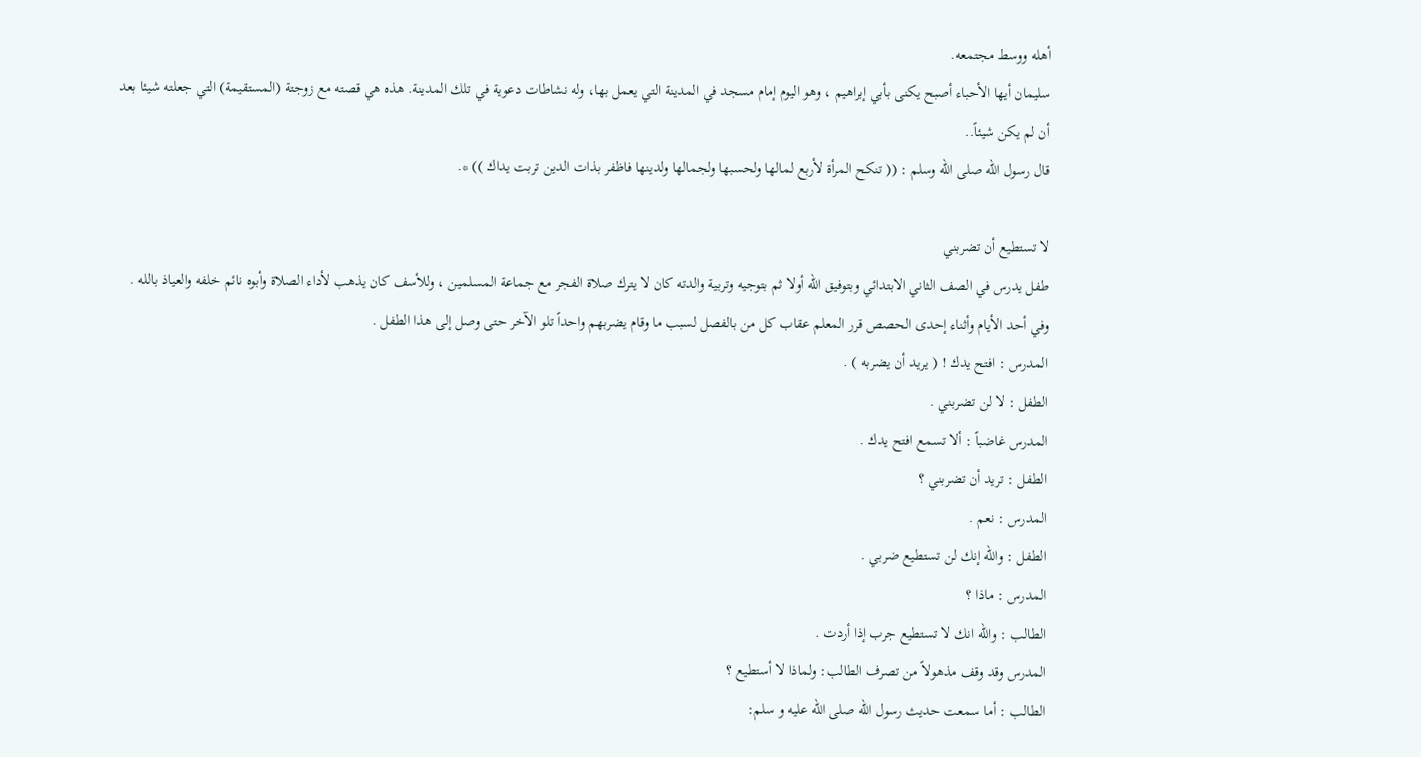أهله ووسط مجتمعه.
سليمان أيها الأحباء أصبح يكنى بأبي إبراهيم ، وهو اليوم إمام مسجد في المدينة التي يعمل بها، وله نشاطات دعوية في تلك المدينة. هذه هي قصته مع زوجتة (المستقيمة) التي جعلته شيئا بعد أن لم يكن شيئاً..
قال رسول الله صلى الله وسلم : (( تنكح المرأة لأربع لمالها ولحسبها ولجمالها ولدينها فاظفر بذات الدين تربت يداك )) *.

لا تستطيع أن تضربني
طفل يدرس في الصف الثاني الابتدائي وبتوفيق الله أولا ثم بتوجيه وتربية والدته كان لا يترك صلاة الفجر مع جماعة المسلمين ، وللأسف كان يذهب لأداء الصلاة وأبوه نائم خلفه والعياذ بالله .
وفي أحد الأيام وأثناء إحدى الحصص قرر المعلم عقاب كل من بالفصل لسبب ما وقام يضربهم واحداً تلو الآخر حتى وصل إلى هذا الطفل .
المدرس : افتح يدك ! ( يريد أن يضربه ) .
الطفل : لا لن تضربني .
المدرس غاضباً : ألا تسمع افتح يدك .
الطفل : تريد أن تضربني ؟
المدرس : نعم .
الطفل : والله إنك لن تستطيع ضربي .
المدرس : ماذا ؟
الطالب : والله انك لا تستطيع جرب إذا أردت .
المدرس وقد وقف مذهولاً من تصرف الطالب: ولماذا لا أستطيع ؟
الطالب : أما سمعت حديث رسول الله صلى الله عليه و سلم: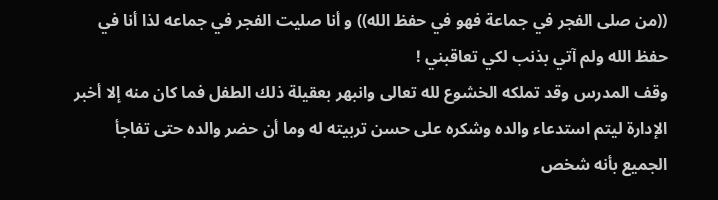((من صلى الفجر في جماعة فهو في حفظ الله)) و أنا صليت الفجر في جماعه لذا أنا في حفظ الله ولم آتي بذنب لكي تعاقبني !
وقف المدرس وقد تملكه الخشوع لله تعالى وانبهر بعقيلة ذلك الطفل فما كان منه إلا أخبر الإدارة ليتم استدعاء والده وشكره على حسن تربيته له وما أن حضر والده حتى تفاجأ الجميع بأنه شخص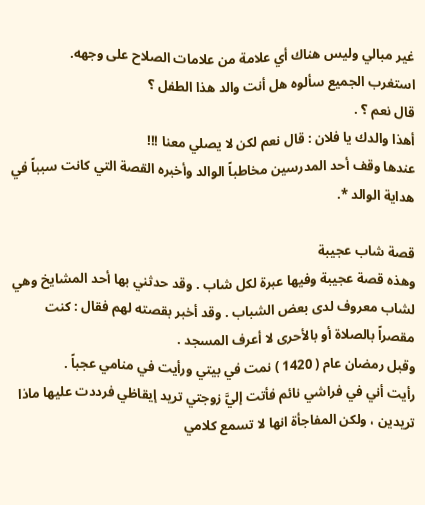غير مبالي وليس هناك أي علامة من علامات الصلاح على وجهه.
استغرب الجميع سألوه هل أنت والد هذا الطفل ؟
قال نعم ؟ .
أهذا والدك يا فلان : قال نعم لكن لا يصلي معنا !!!
عندها وقف أحد المدرسين مخاطباً الوالد وأخبره القصة التي كانت سبباً في هداية الوالد *.

قصة شاب عجيبة
وهذه قصة عجيبة وفيها عبرة لكل شاب . وقد حدثني بها أحد المشايخ وهي لشاب معروف لدى بعض الشباب . وقد أخبر بقصته لهم فقال : كنت مقصراً بالصلاة أو بالأحرى لا أعرف المسجد .
وقبل رمضان عام ( 1420 ) نمت في بيتي ورأيت في منامي عجباً .
رأيت أني في فراشي نائم فأتت إليَّ زوجتي تريد إيقاظي فرددت عليها ماذا تريدين ، ولكن المفاجأة انها لا تسمع كلامي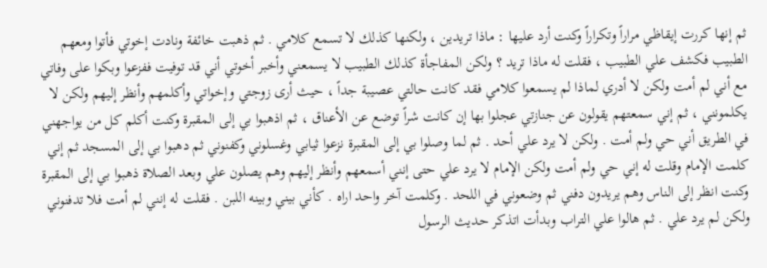ثم إنها كررت إيقاظي مراراً وتكراراً وكنت أرد عليها : ماذا تريدين ، ولكنها كذلك لا تسمع كلامي . ثم ذهبت خائفة ونادت إخوتي فأتوا ومعهم الطبيب فكشف علي الطبيب ، فقلت له ماذا تريد ؟ ولكن المفاجأة كذلك الطبيب لا يسمعني وأخبر أخوتي أني قد توفيت ففزعوا وبكوا على وفاتي مع أني لم أمت ولكن لا أدري لماذا لم يسمعوا كلامي فقد كانت حالتي عصيبة جداً ، حيث أرى زوجتي وإخواتي وأكلمهم وأنظر إليهم ولكن لا يكلمونني ، ثم إني سمعتهم يقولون عن جنازتي عجلوا بها إن كانت شراً توضع عن الأعناق ، ثم اذهبوا بي إلى المقبرة وكنت أكلم كل من يواجهني في الطريق أني حي ولم أمت . ولكن لا يرد علي أحد . ثم لما وصلوا بي إلى المقبرة نزعوا ثيابي وغسلوني وكفنوني ثم دهبوا بي إلى المسجد ثم إني كلمت الإمام وقلت له إني حي ولم أمت ولكن الإمام لا يرد علي حتى إنني أسمعهم وأنظر إليهم وهم يصلون علي وبعد الصلاة ذهبوا بي إلى المقبرة وكنت انظر إلى الناس وهم يريدون دفني ثم وضعوني في اللحد . وكلمت آخر واحد اراه . كأني بيني وبينه اللبن . فقلت له إنني لم أمت فلا تدفنوني ولكن لم يرد علي . ثم هالوا علي التراب وبدأت اتذكر حديث الرسول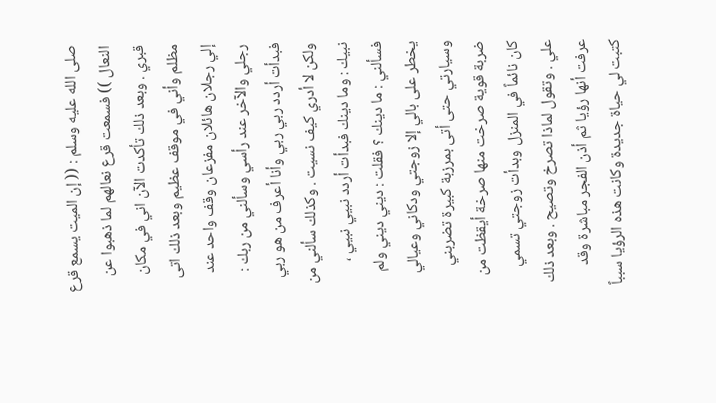صلى الله عليه وسلم : (( إن الميت يسمع قرع النعال )) فسمعت قرع نعالهم لما ذهبوا عن قبري . وبعد ذلك تأكدت الآن اني في مكان مظلم وأني في موقف عظيم وبعد ذلك اتى إلي رجلان هائلان مفزعان وقف واحد عند رجلي والآخر عند رأسي وسألني من ربك : فبدأت أردد ربي ربي وأنا أعرف من هو ربي ولكن لا أدري كيف نسيت . وكذلك سألني من نبيك : وما دينك فبدأت أردد نبيي نبيي ، فسألني : ما دينك ؟ فقلت : ديني ديني ولم يخطر على بالي إلا زوجتي ودكاني وعيالي وسيارتي حتى أتى بمرزبة كبيرة تضربني ضربة قوية صرخت منها صرخة أيقظت من كان نائماً في المنزل وبدأت زوجتي تسمي علي . وتقول لماذا تصرخ وتصيح . وبعد ذلك عرفت أنها رؤيا ثم أذن الفجر مباشرة وقد كتبت لي حياة جديدة وكانت هذه الرؤيا سبباً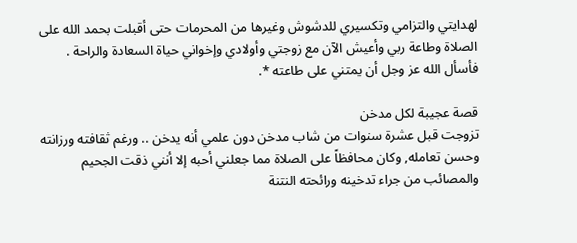لهدايتي والتزامي وتكسيري للدشوش وغيرها من المحرمات حتى أقبلت بحمد الله على الصلاة وطاعة ربي وأعيش الآن مع زوجتي وأولادي وإخواني حياة السعادة والراحة . فأسأل الله عز وجل أن يمتني على طاعته *.

قصة عجيبة لكل مدخن
تزوجت قبل عشرة سنوات من شاب مدخن دون علمي أنه يدخن .. ورغم ثقافته ورزانته وحسن تعامله, وكان محافظاً على الصلاة مما جعلني أحبه إلا أنني ذقت الجحيم والمصائب من جراء تدخينه ورائحته النتنة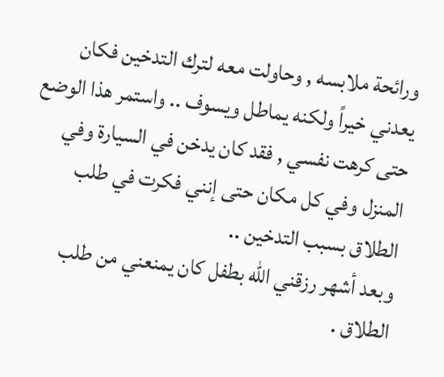ورائحة ملابسه , وحاولت معه لترك التدخين فكان يعدني خيراً ولكنه يماطل ويسوف .. واستمر هذا الوضع حتى كرهت نفسي , فقد كان يدخن في السيارة وفي المنزل وفي كل مكان حتى إنني فكرت في طلب الطلاق بسبب التدخين ..
وبعد أشهر رزقني الله بطفل كان يمنعني من طلب الطلاق .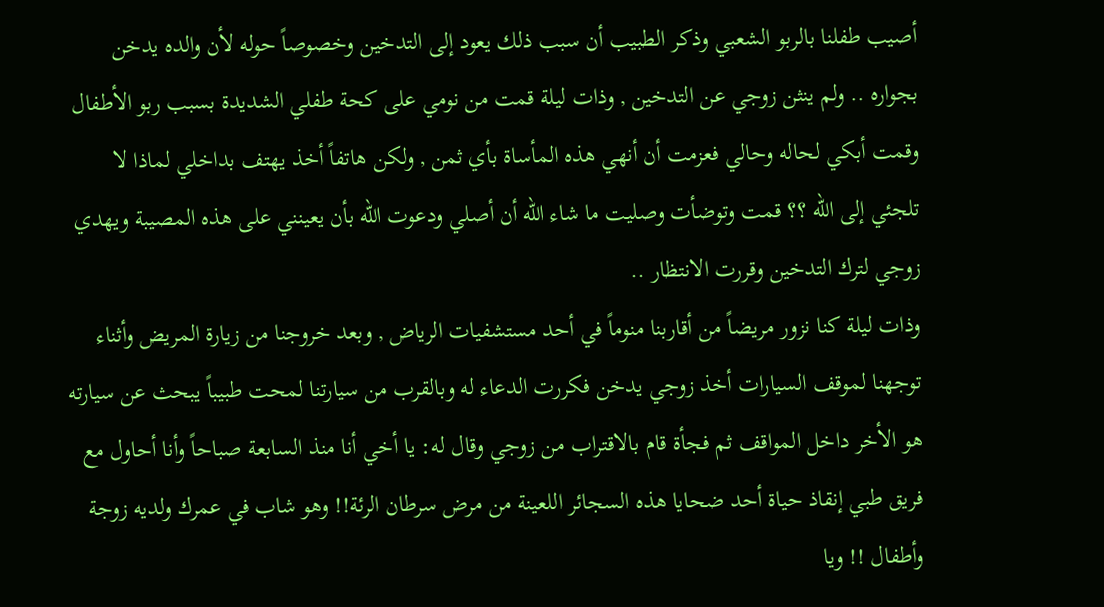أصيب طفلنا بالربو الشعبي وذكر الطبيب أن سبب ذلك يعود إلى التدخين وخصوصاً حوله لأن والده يدخن بجواره .. ولم ينثن زوجي عن التدخين , وذات ليلة قمت من نومي على كحة طفلي الشديدة بسبب ربو الأطفال وقمت أبكي لحاله وحالي فعزمت أن أنهي هذه المأساة بأي ثمن , ولكن هاتفاً أخذ يهتف بداخلي لماذا لا تلجئي إلى الله ؟؟ قمت وتوضأت وصليت ما شاء الله أن أصلي ودعوت الله بأن يعينني على هذه المصيبة ويهدي زوجي لترك التدخين وقررت الانتظار ..
وذات ليلة كنا نزور مريضاً من أقاربنا منوماً في أحد مستشفيات الرياض , وبعد خروجنا من زيارة المريض وأثناء توجهنا لموقف السيارات أخذ زوجي يدخن فكررت الدعاء له وبالقرب من سيارتنا لمحت طبيباً يبحث عن سيارته هو الأخر داخل المواقف ثم فجأة قام بالاقتراب من زوجي وقال له: يا أخي أنا منذ السابعة صباحاً وأنا أحاول مع فريق طبي إنقاذ حياة أحد ضحايا هذه السجائر اللعينة من مرض سرطان الرئة!! وهو شاب في عمرك ولديه زوجة وأطفال !! ويا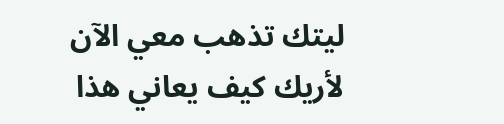ليتك تذهب معي الآن لأريك كيف يعاني هذا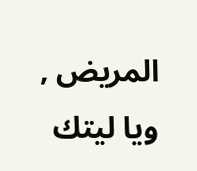المريض , ويا ليتك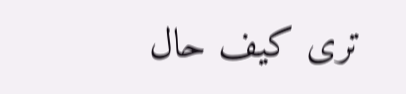ترى كيف حال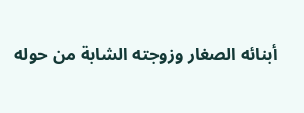أبنائه الصغار وزوجته الشابة من حوله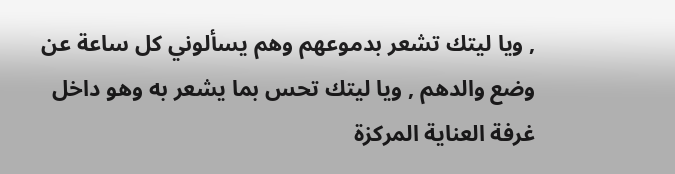, ويا ليتك تشعر بدموعهم وهم يسألوني كل ساعة عن وضع والدهم , ويا ليتك تحس بما يشعر به وهو داخل غرفة العناية المركزة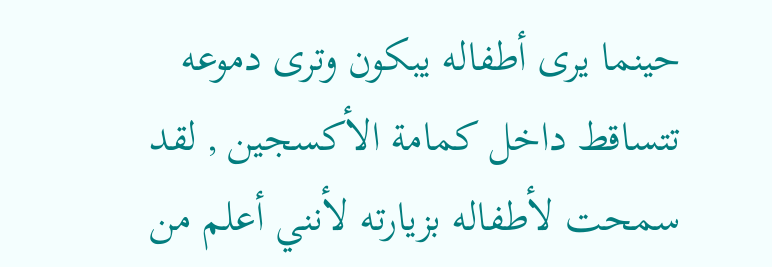حينما يرى أطفاله يبكون وترى دموعه تتساقط داخل كمامة الأكسجين , لقد سمحت لأطفاله بزيارته لأنني أعلم من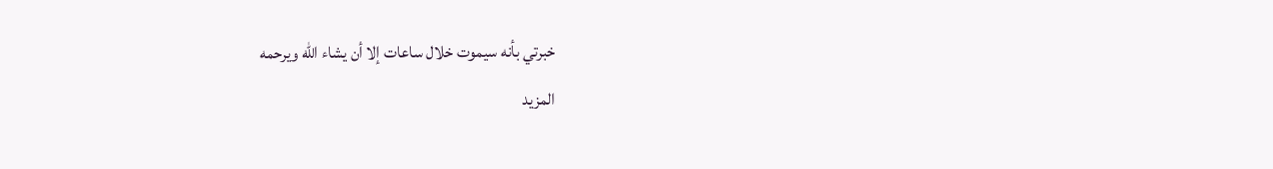خبرتي بأنه سيموت خلال ساعات إلا أن يشاء الله ويرحمه
المزيد